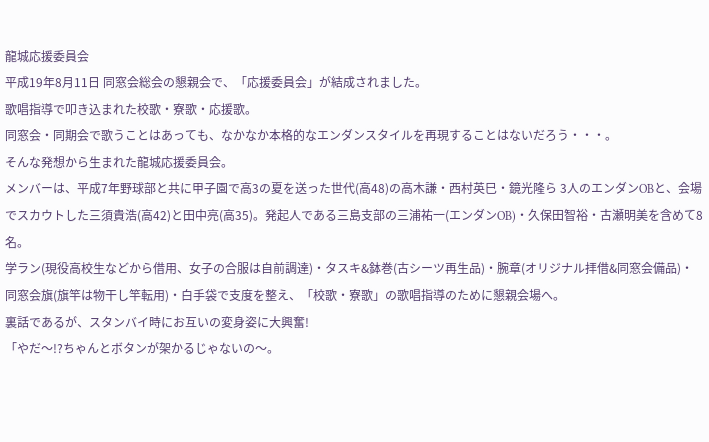龍城応援委員会
平成19年8月11日 同窓会総会の懇親会で、「応援委員会」が結成されました。
歌唱指導で叩き込まれた校歌・寮歌・応援歌。
同窓会・同期会で歌うことはあっても、なかなか本格的なエンダンスタイルを再現することはないだろう・・・。
そんな発想から生まれた龍城応援委員会。
メンバーは、平成7年野球部と共に甲子園で高3の夏を送った世代(高48)の高木謙・西村英巳・鏡光隆ら 3人のエンダンOBと、会場でスカウトした三須貴浩(高42)と田中亮(高35)。発起人である三島支部の三浦祐一(エンダンOB)・久保田智裕・古瀬明美を含めて8名。
学ラン(現役高校生などから借用、女子の合服は自前調達)・タスキ&鉢巻(古シーツ再生品)・腕章(オリジナル拝借&同窓会備品)・同窓会旗(旗竿は物干し竿転用)・白手袋で支度を整え、「校歌・寮歌」の歌唱指導のために懇親会場へ。
裏話であるが、スタンバイ時にお互いの変身姿に大興奮!
「やだ〜!?ちゃんとボタンが架かるじゃないの〜。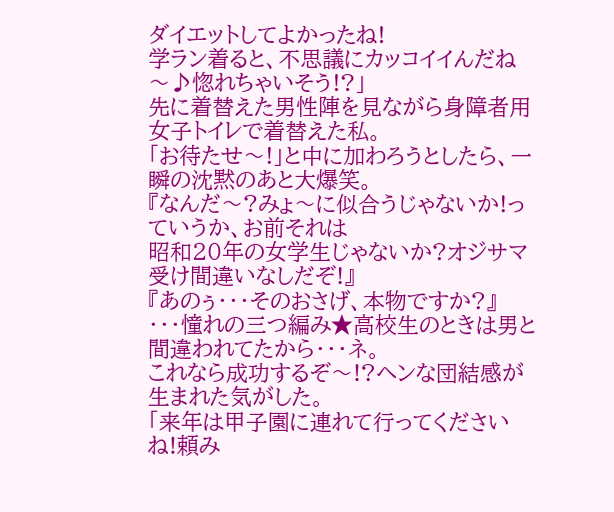ダイエットしてよかったね!
学ラン着ると、不思議にカッコイイんだね〜♪惚れちゃいそう!?」
先に着替えた男性陣を見ながら身障者用女子トイレで着替えた私。
「お待たせ〜!」と中に加わろうとしたら、一瞬の沈黙のあと大爆笑。
『なんだ〜?みょ〜に似合うじゃないか!っていうか、お前それは
昭和20年の女学生じゃないか?オジサマ受け間違いなしだぞ!』
『あのぅ・・・そのおさげ、本物ですか?』
・・・憧れの三つ編み★高校生のときは男と間違われてたから・・・ネ。
これなら成功するぞ〜!?ヘンな団結感が生まれた気がした。
「来年は甲子園に連れて行ってくださいね!頼み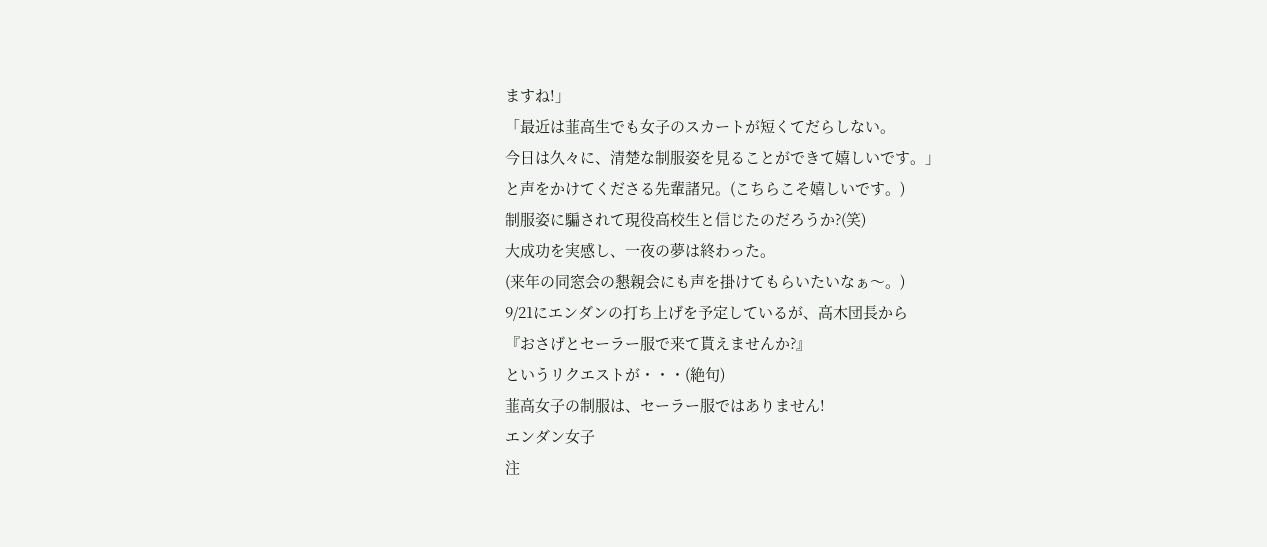ますね!」
「最近は韮高生でも女子のスカートが短くてだらしない。
今日は久々に、清楚な制服姿を見ることができて嬉しいです。」
と声をかけてくださる先輩諸兄。(こちらこそ嬉しいです。)
制服姿に騙されて現役高校生と信じたのだろうか?(笑)
大成功を実感し、一夜の夢は終わった。
(来年の同窓会の懇親会にも声を掛けてもらいたいなぁ〜。)
9/21にエンダンの打ち上げを予定しているが、高木団長から
『おさげとセーラー服で来て貰えませんか?』
というリクエストが・・・(絶句)
韮高女子の制服は、セーラー服ではありません!
エンダン女子
注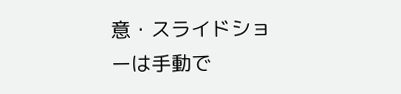意・スライドショーは手動で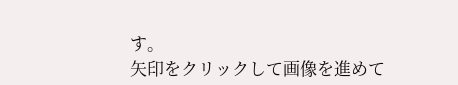す。
矢印をクリックして画像を進めて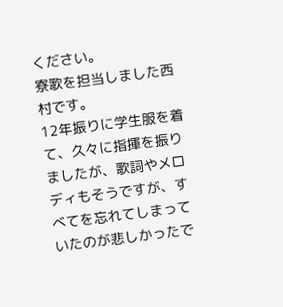ください。
寮歌を担当しました西村です。
12年振りに学生服を着て、久々に指揮を振りましたが、歌詞やメロディもそうですが、すべてを忘れてしまっていたのが悲しかったで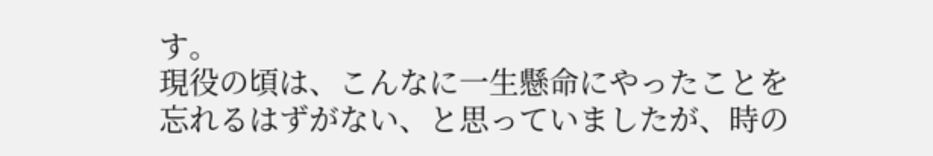す。
現役の頃は、こんなに一生懸命にやったことを忘れるはずがない、と思っていましたが、時の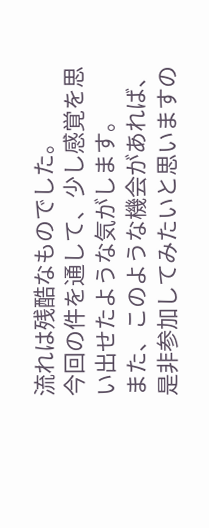流れは残酷なものでした。
今回の件を通して、少し感覚を思い出せたような気がします。
また、このような機会があれば、是非参加してみたいと思いますの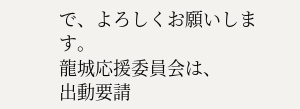で、よろしくお願いします。
龍城応援委員会は、
出動要請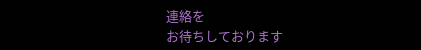連絡を
お待ちしております